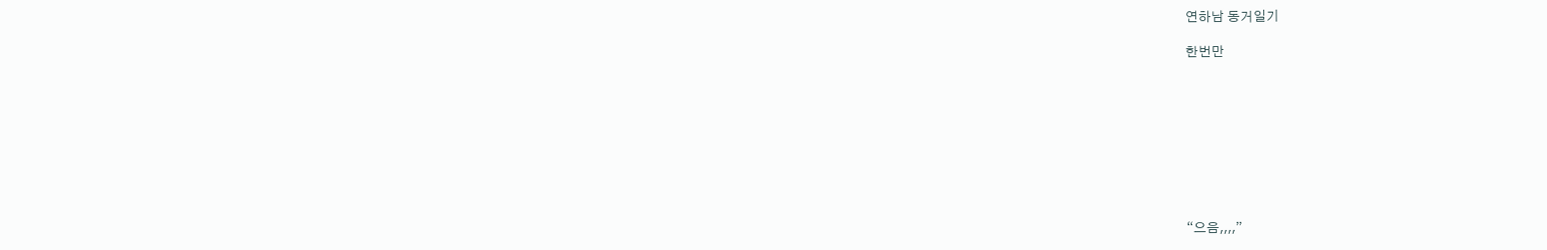연하남 동거일기

한번만









“으음,,,,”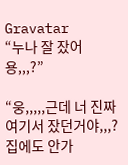Gravatar
“누나 잘 잤어용,,,?”

“웅,,,,,근데 너 진짜 여기서 잤던거야,,,? 집에도 안가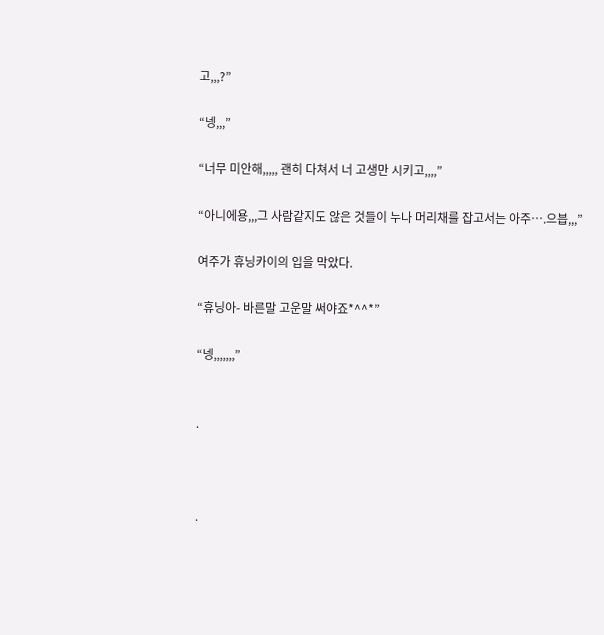고,,,?”

“넹,,,”

“너무 미안해,,,,, 괜히 다쳐서 너 고생만 시키고,,,,”

“아니에용,,,그 사람같지도 않은 것들이 누나 머리채를 잡고서는 아주….으븝,,,”

여주가 휴닝카이의 입을 막았다.

“휴닝아- 바른말 고운말 써야죠*^^*”

“넹,,,,,,,”


.



.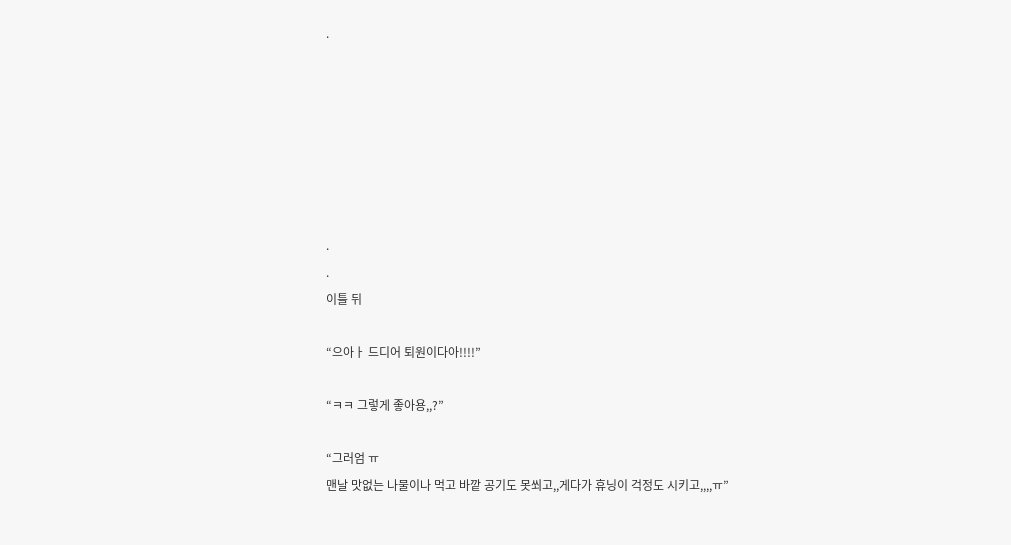.







.
.
이틀 뒤

“으아ㅏ 드디어 퇴원이다아!!!!”

“ㅋㅋ 그렇게 좋아용,,?”

“그러엄 ㅠ
맨날 맛없는 나물이나 먹고 바깥 공기도 못쐬고,,게다가 휴닝이 걱정도 시키고,,,,ㅠ”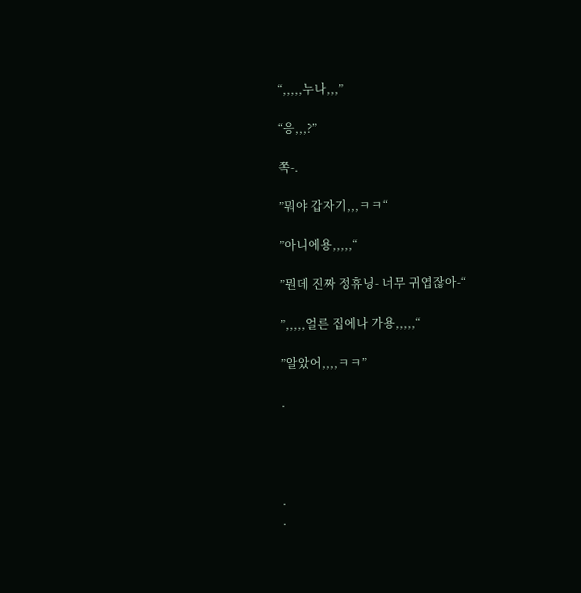“,,,,,누나,,,”

“응,,,?”

쪽-.

”뭐야 갑자기,,,ㅋㅋ“

”아니에용,,,,,“

”뭔데 진짜 정휴닝- 너무 귀엽잖아-“

”,,,,,얼른 집에나 가용,,,,,“

”알았어,,,,ㅋㅋ”

.




.
.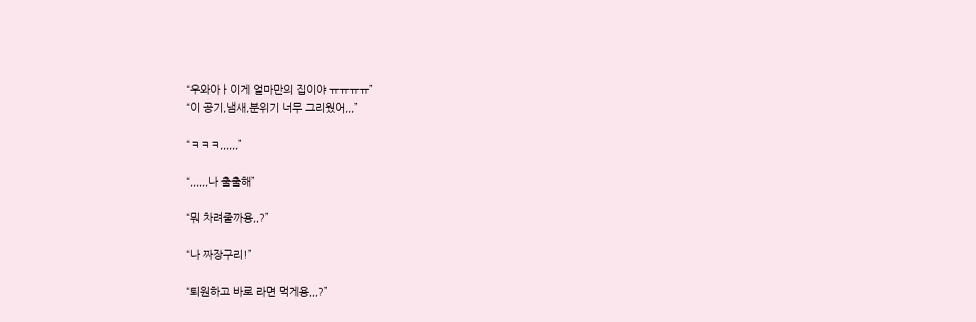“우와아ㅏ이게 얼마만의 집이야 ㅠㅠㅠㅠ”
“이 공기,냄새,분위기 너무 그리웠어,,,”

“ㅋㅋㅋ,,,,,,”

“,,,,,,나 출출해”

“뭐 차려줄까용,,?”

“나 짜장구리!”

“퇴원하고 바로 라면 먹게용,,,?”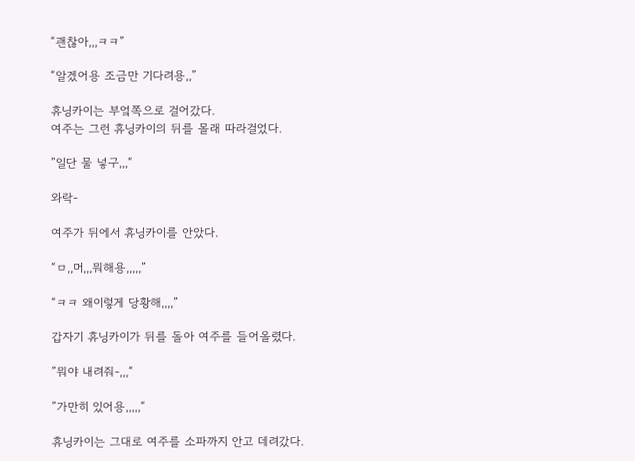“괜찮아,,,ㅋㅋ”

“알겠어용 조금만 기다려용,,”

휴닝카이는 부엌쪽으로 걸어갔다.
여주는 그런 휴닝카이의 뒤를 몰래 따라걸었다.

”일단 물 넣구,,,“

와락-

여주가 뒤에서 휴닝카이를 안았다.

“ㅁ,,머,,,뭐해용,,,,,”

“ㅋㅋ 왜이렇게 당황해,,,,”

갑자기 휴닝카이가 뒤를 돌아 여주를 들어올렸다.

”뭐야 내려줘-,,,“

”가만히 있어용,,,,,“

휴닝카이는 그대로 여주를 소파까지 안고 데려갔다.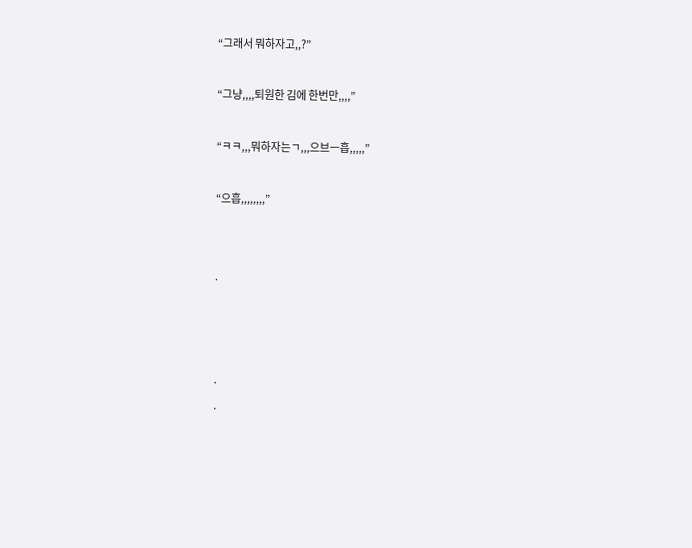“그래서 뭐하자고,,?”

“그냥,,,,퇴원한 김에 한번만,,,,”

“ㅋㅋ,,,뭐하자는ㄱ,,,으브ㅡ흡,,,,,”

“으흡,,,,,,,,”


.



.
.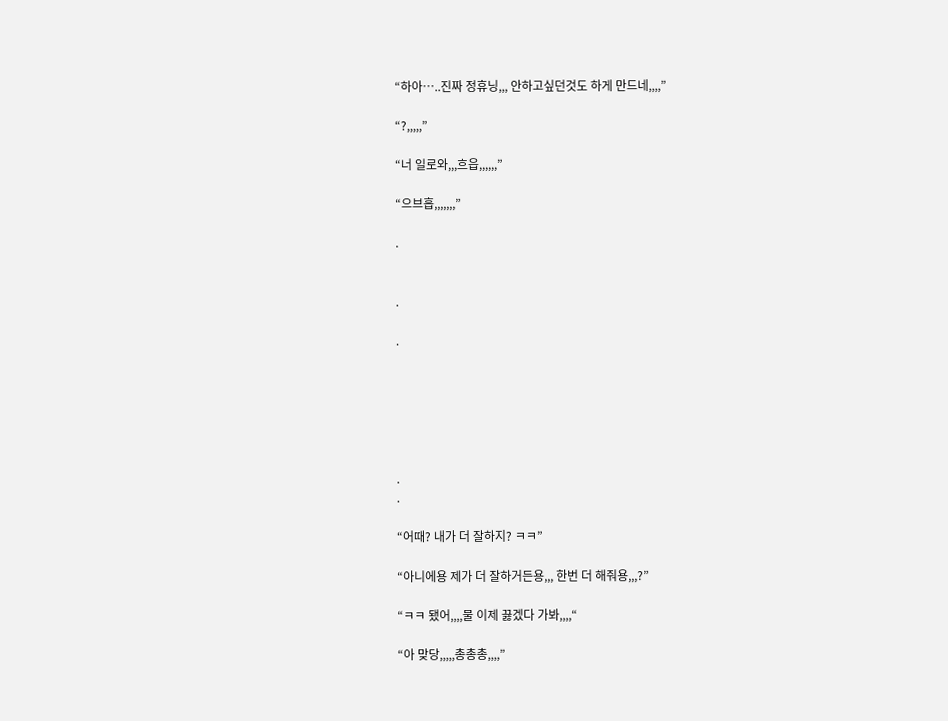“하아…..진짜 정휴닝,,, 안하고싶던것도 하게 만드네,,,,”

“?,,,,,”

“너 일로와,,,흐읍,,,,,,”

“으브흡,,,,,,,”

.


.

.






.
.

“어때? 내가 더 잘하지? ㅋㅋ”

“아니에용 제가 더 잘하거든용,,, 한번 더 해줘용,,,?”

“ㅋㅋ 됐어,,,,물 이제 끓겠다 가봐,,,,“

“아 맞당,,,,,총총총,,,,”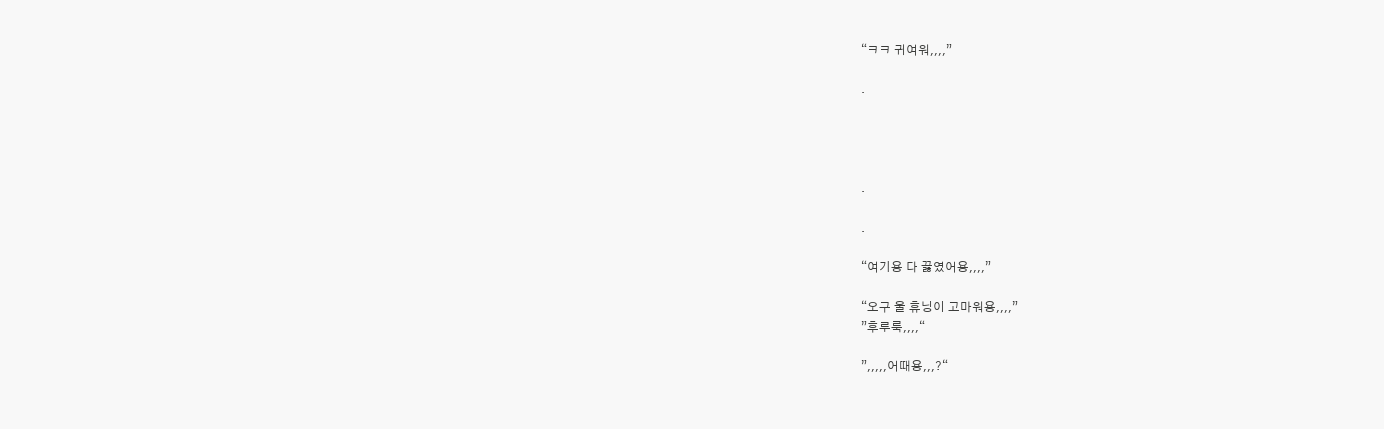“ㅋㅋ 귀여워,,,,”

.




.

.

“여기용 다 끓였어용,,,,”

“오구 울 휴닝이 고마워용,,,,”
”후루룩,,,,“

”,,,,,어때용,,,?“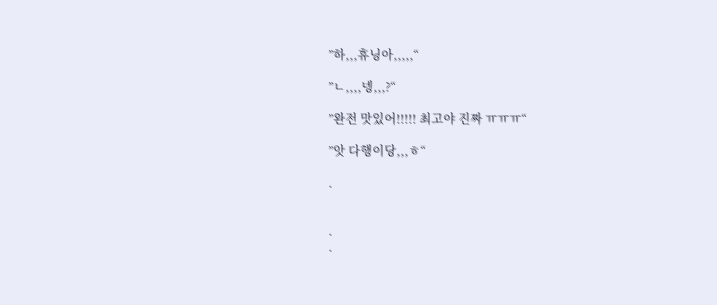”하,,,휴닝아,,,,,“

”ㄴ,,,,넹,,,?“

”완전 맛있어!!!!! 최고야 진짜 ㅠㅠㅠ“

”앗 다행이당,,,ㅎ“

.


.
.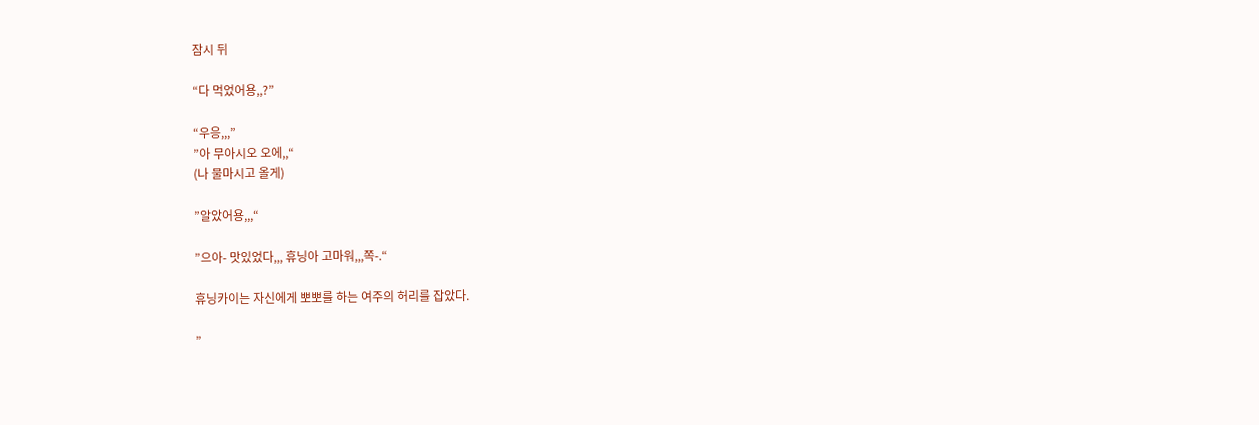잠시 뒤

“다 먹었어용,,?”

“우응,,,”
”아 무아시오 오에,,“
(나 물마시고 올게)

”알았어용,,,“

”으아- 맛있었다,,, 휴닝아 고마워,,,쪽-.“

휴닝카이는 자신에게 뽀뽀를 하는 여주의 허리를 잡았다.

”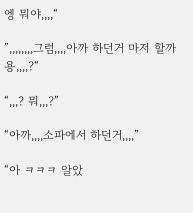엥 뭐야,,,,“

”,,,,,,,,그럼,,,,아까 하던거 마저 할까용,,,,?“

“,,,? 뭐,,,?”

“아까,,,,소파에서 하던거,,,,”

“아 ㅋㅋㅋ 알았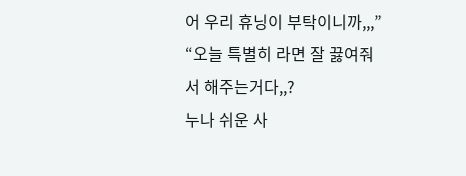어 우리 휴닝이 부탁이니까,,,”
“오늘 특별히 라면 잘 끓여줘서 해주는거다,,?
누나 쉬운 사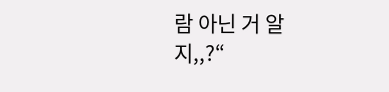람 아닌 거 알지,,?“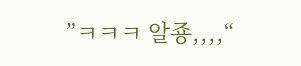”ㅋㅋㅋ 알죵,,,,“